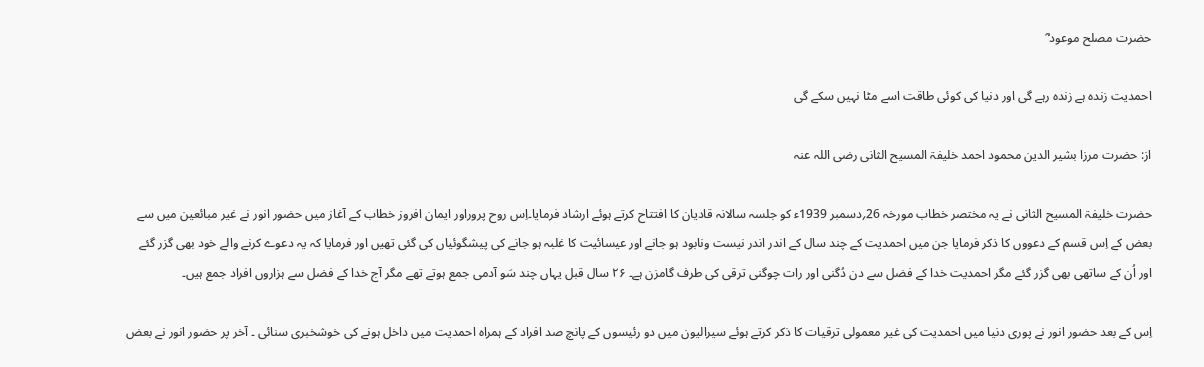حضرت مصلح موعود ؓ

احمدیت زندہ ہے زندہ رہے گی اور دنیا کی کوئی طاقت اسے مٹا نہیں سکے گی

از: حضرت مرزا بشیر الدین محمود احمد خلیفۃ المسیح الثانی رضی اللہ عنہ

حضرت خلیفۃ المسیح الثانی نے یہ مختصر خطاب مورخہ 26؍دسمبر 1939ء کو جلسہ سالانہ قادیان کا افتتاح کرتے ہوئے ارشاد فرمایا۔اِس روح پروراور ایمان افروز خطاب کے آغاز میں حضور انور نے غیر مبائعین میں سے بعض کے اِس قسم کے دعووں کا ذکر فرمایا جن میں احمدیت کے چند سال کے اندر اندر نیست ونابود ہو جانے اور عیسائیت کا غلبہ ہو جانے کی پیشگوئیاں کی گئی تھیں اور فرمایا کہ یہ دعوے کرنے والے خود بھی گزر گئے اور اُن کے ساتھی بھی گزر گئے مگر احمدیت خدا کے فضل سے دن دُگنی اور رات چوگنی ترقی کی طرف گامزن ہے۔ ۲۶ سال قبل یہاں چند سَو آدمی جمع ہوتے تھے مگر آج خدا کے فضل سے ہزاروں افراد جمع ہیں۔

اِس کے بعد حضور انور نے پوری دنیا میں احمدیت کی غیر معمولی ترقیات کا ذکر کرتے ہوئے سیرالیون میں دو رئیسوں کے پانچ صد افراد کے ہمراہ احمدیت میں داخل ہونے کی خوشخبری سنائی ۔ آخر پر حضور انور نے بعض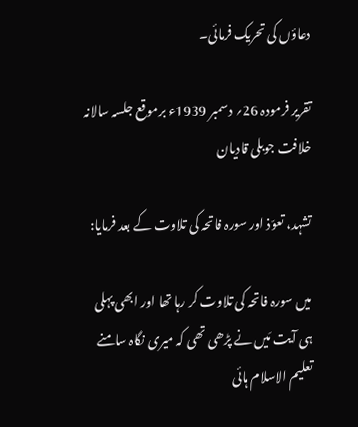دعاؤں کی تحریک فرمائی۔

تقریر فرمودہ 26؍ دسمبر 1939ء برموقع جلسہ سالانہ خلافت جوبلی قادیان

تشہد، تعوّذ اور سورہ فاتحہ کی تلاوت کے بعد فرمایا:

میں سورہ فاتحہ کی تلاوت کر رہا تھا اور ابھی پہلی ہی آیت مَیں نے پڑھی تھی کہ میری نگاہ سامنے تعلیم الاسلام ہائی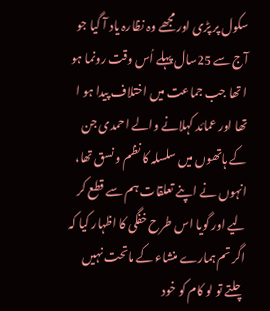سکول پر پڑی اور مجھے وہ نظارہ یاد آ گیا جو آج سے 25سال پہلے اُس وقت رونما ہو ا تھا جب جماعت میں اختلاف پیدا ہو ا تھا اور عمائد کہلانے والے احمدی جن کے ہاتھوں میں سلسلہ کا نظم و نسق تھا، انہوں نے اپنے تعلقات ہم سے قطع کر لیے اور گویا اس طرح خفگی کا اظہار کیا کہ اگر تم ہمارے منشاء کے ماتحت نہیں چلتے تو لو کام کو خود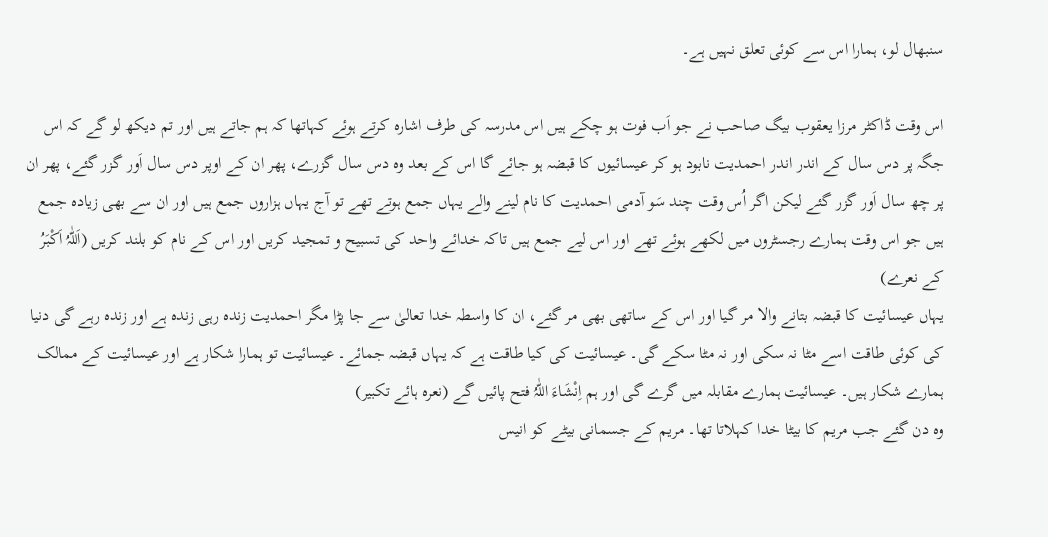سنبھال لو، ہمارا اس سے کوئی تعلق نہیں ہے۔

اس وقت ڈاکٹر مرزا یعقوب بیگ صاحب نے جو اَب فوت ہو چکے ہیں اس مدرسہ کی طرف اشارہ کرتے ہوئے کہاتھا کہ ہم جاتے ہیں اور تم دیکھ لو گے کہ اس جگہ پر دس سال کے اندر اندر احمدیت نابود ہو کر عیسائیوں کا قبضہ ہو جائے گا اس کے بعد وہ دس سال گزرے، پھر ان کے اوپر دس سال اَور گزر گئے، پھر ان پر چھ سال اَور گزر گئے لیکن اگر اُس وقت چند سَو آدمی احمدیت کا نام لینے والے یہاں جمع ہوتے تھے تو آج یہاں ہزاروں جمع ہیں اور ان سے بھی زیادہ جمع ہیں جو اس وقت ہمارے رجسٹروں میں لکھے ہوئے تھے اور اس لیے جمع ہیں تاکہ خدائے واحد کی تسبیح و تمجید کریں اور اس کے نام کو بلند کریں (اَللّٰہُ اَکْبَرُ کے نعرے)
یہاں عیسائیت کا قبضہ بتانے والا مر گیا اور اس کے ساتھی بھی مر گئے، ان کا واسطہ خدا تعالیٰ سے جا پڑا مگر احمدیت زندہ رہی زندہ ہے اور زندہ رہے گی دنیا کی کوئی طاقت اسے مٹا نہ سکی اور نہ مٹا سکے گی۔ عیسائیت کی کیا طاقت ہے کہ یہاں قبضہ جمائے۔ عیسائیت تو ہمارا شکار ہے اور عیسائیت کے ممالک ہمارے شکار ہیں۔ عیسائیت ہمارے مقابلہ میں گرے گی اور ہم اِنْشَاءَ اللّٰہُ فتح پائیں گے (نعرہ ہائے تکبیر)
وہ دن گئے جب مریم کا بیٹا خدا کہلاتا تھا۔ مریم کے جسمانی بیٹے کو انیس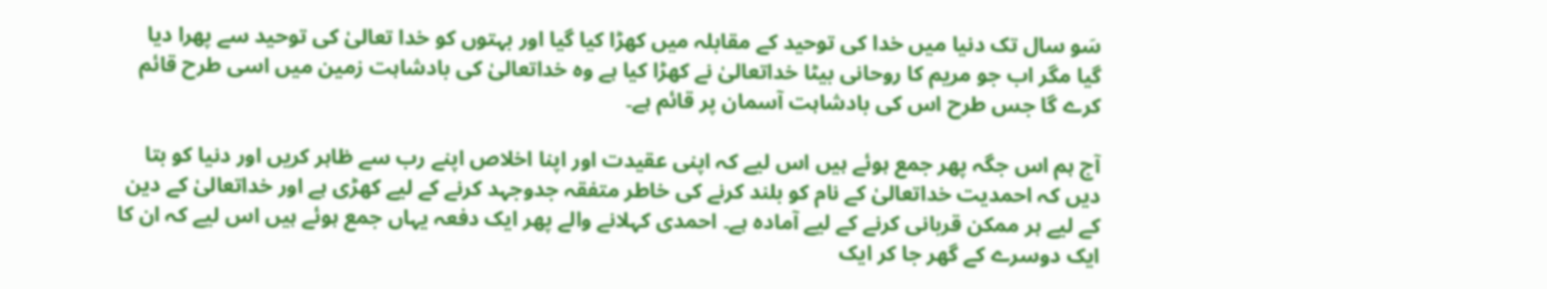سَو سال تک دنیا میں خدا کی توحید کے مقابلہ میں کھڑا کیا گیا اور بہتوں کو خدا تعالیٰ کی توحید سے پھرا دیا گیا مگر اب جو مریم کا روحانی بیٹا خداتعالیٰ نے کھڑا کیا ہے وہ خداتعالیٰ کی بادشاہت زمین میں اسی طرح قائم کرے گا جس طرح اس کی بادشاہت آسمان پر قائم ہے۔

آج ہم اس جگہ پھر جمع ہوئے ہیں اس لیے کہ اپنی عقیدت اور اپنا اخلاص اپنے رب سے ظاہر کریں اور دنیا کو بتا دیں کہ احمدیت خداتعالیٰ کے نام کو بلند کرنے کی خاطر متفقہ جدوجہد کرنے کے لیے کھڑی ہے اور خداتعالیٰ کے دین کے لیے ہر ممکن قربانی کرنے کے لیے آمادہ ہے۔ احمدی کہلانے والے پھر ایک دفعہ یہاں جمع ہوئے ہیں اس لیے کہ ان کا ایک دوسرے کے گھر جا کر ایک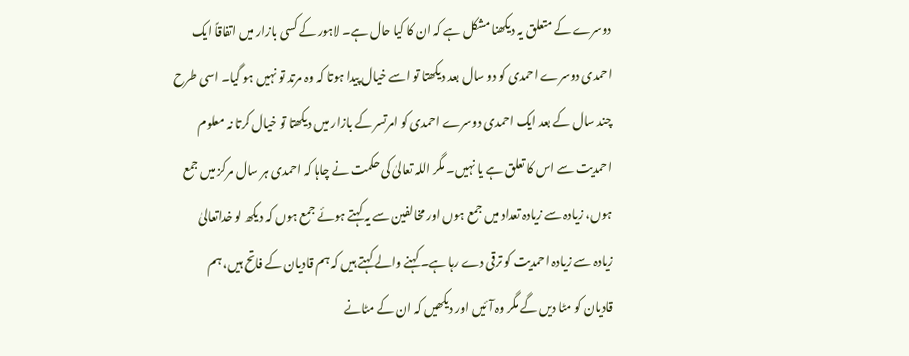دوسرے کے متعلق یہ دیکھنا مشکل ہے کہ ان کا کیا حال ہے۔ لاہور کے کسی بازار میں اتفاقاً ایک احمدی دوسرے احمدی کو دو سال بعد دیکھتا تو اسے خیال پیدا ہوتا کہ وہ مرتد تو نہیں ہو گیا۔ اسی طرح چند سال کے بعد ایک احمدی دوسرے احمدی کو امرتسر کے بازار میں دیکھتا تو خیال کرتا نہ معلوم احمدیت سے اس کا تعلق ہے یا نہیں۔ مگر اللہ تعالیٰ کی حکمت نے چاہا کہ احمدی ہر سال مرکز میں جمع ہوں، زیادہ سے زیادہ تعداد میں جمع ہوں اور مخالفین سے یہ کہتے ہوئے جمع ہوں کہ دیکھ لو خداتعالیٰ زیادہ سے زیادہ احمدیت کو ترقی دے رہا ہے۔ کہنے والے کہتے ہیں کہ ہم قادیان کے فاتح ہیں، ہم قادیان کو مٹا دیں گے مگر وہ آئیں اور دیکھیں کہ ان کے مٹانے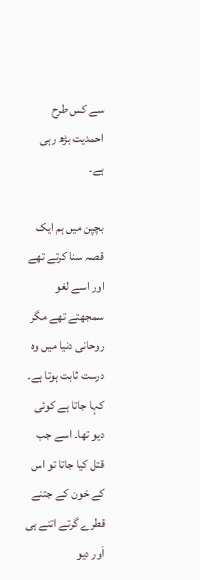سے کس طرح احمدیت بڑھ رہی ہے۔

بچپن میں ہم ایک قصہ سنا کرتے تھے اور اسے لغو سمجھتے تھے مگر روحانی دنیا میں وہ درست ثابت ہوتا ہے۔ کہا جاتا ہے کوئی دیو تھا۔ اسے جب قتل کیا جاتا تو اس کے خون کے جتنے قطرے گرتے اتنے ہی اَور دیو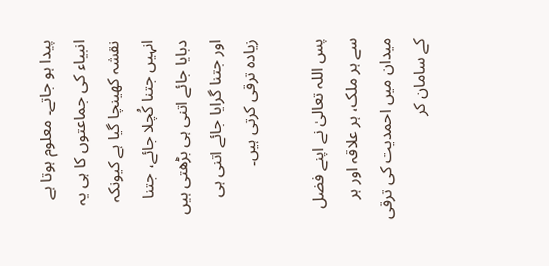پیدا ہو جاتے۔ معلوم ہوتا ہے انبیاء کی جماعتوں کا ہی یہ نقشہ کھینچا گیا ہے کیونکہ انہیں جتنا کُچلا جائے، جتنا دبایا جائے اتنی ہی بڑھتی ہیں اور جتنا گرایا جائے اتنی ہی زیادہ ترقی کرتی ہیں۔

پس اللہ تعالیٰ نے اپنے فضل سے ہر ملک، ہر علاقہ اور ہر میدان میں احمدیت کی ترقی کے سامان کر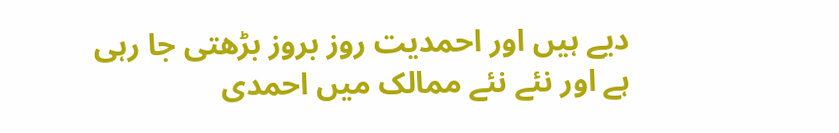دیے ہیں اور احمدیت روز بروز بڑھتی جا رہی ہے اور نئے نئے ممالک میں احمدی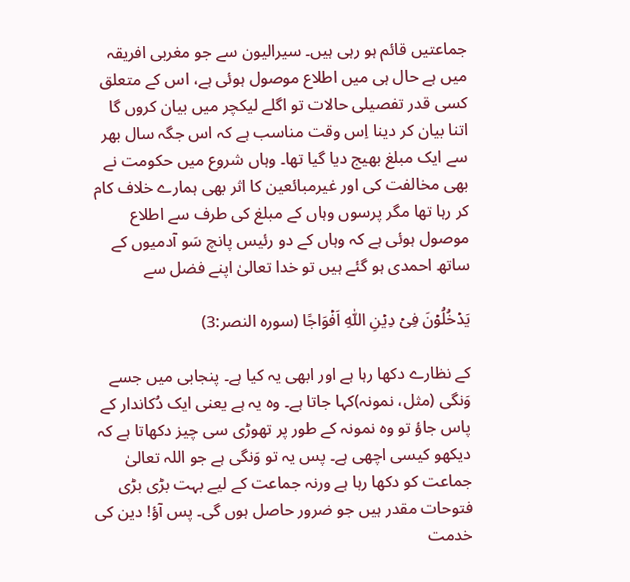جماعتیں قائم ہو رہی ہیں۔ سیرالیون سے جو مغربی افریقہ میں ہے حال ہی میں اطلاع موصول ہوئی ہے، اس کے متعلق کسی قدر تفصیلی حالات تو اگلے لیکچر میں بیان کروں گا اتنا بیان کر دینا اِس وقت مناسب ہے کہ اس جگہ سال بھر سے ایک مبلغ بھیج دیا گیا تھا۔ وہاں شروع میں حکومت نے بھی مخالفت کی اور غیرمبائعین کا اثر بھی ہمارے خلاف کام کر رہا تھا مگر پرسوں وہاں کے مبلغ کی طرف سے اطلاع موصول ہوئی ہے کہ وہاں کے دو رئیس پانچ سَو آدمیوں کے ساتھ احمدی ہو گئے ہیں تو خدا تعالیٰ اپنے فضل سے

یَدۡخُلُوۡنَ فِیۡ دِیۡنِ اللّٰہِ اَفۡوَاجًا (سورہ النصر:3)

کے نظارے دکھا رہا ہے اور ابھی یہ کیا ہے۔ پنجابی میں جسے وَنگی (مثل، نمونہ)کہا جاتا ہے۔ وہ یہ ہے یعنی ایک دُکاندار کے پاس جاؤ تو وہ نمونہ کے طور پر تھوڑی سی چیز دکھاتا ہے کہ دیکھو کیسی اچھی ہے۔ پس یہ تو وَنگی ہے جو اللہ تعالیٰ جماعت کو دکھا رہا ہے ورنہ جماعت کے لیے بہت بڑی بڑی فتوحات مقدر ہیں جو ضرور حاصل ہوں گی۔ پس آؤ! دین کی خدمت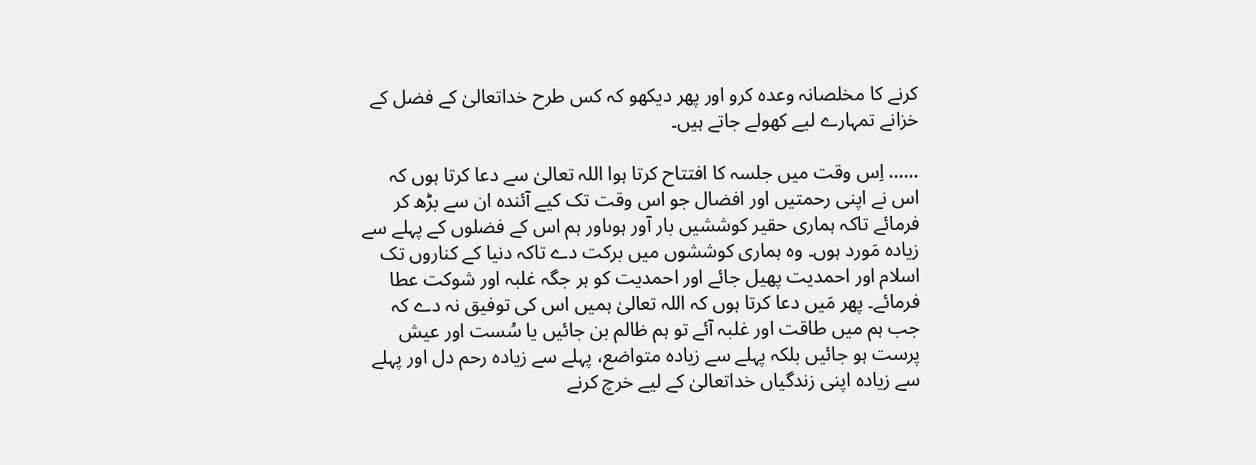کرنے کا مخلصانہ وعدہ کرو اور پھر دیکھو کہ کس طرح خداتعالیٰ کے فضل کے خزانے تمہارے لیے کھولے جاتے ہیں۔

…… اِس وقت میں جلسہ کا افتتاح کرتا ہوا اللہ تعالیٰ سے دعا کرتا ہوں کہ اس نے اپنی رحمتیں اور افضال جو اس وقت تک کیے آئندہ ان سے بڑھ کر فرمائے تاکہ ہماری حقیر کوششیں بار آور ہوںاور ہم اس کے فضلوں کے پہلے سے زیادہ مَورد ہوں۔ وہ ہماری کوششوں میں برکت دے تاکہ دنیا کے کناروں تک اسلام اور احمدیت پھیل جائے اور احمدیت کو ہر جگہ غلبہ اور شوکت عطا فرمائے۔ پھر مَیں دعا کرتا ہوں کہ اللہ تعالیٰ ہمیں اس کی توفیق نہ دے کہ جب ہم میں طاقت اور غلبہ آئے تو ہم ظالم بن جائیں یا سُست اور عیش پرست ہو جائیں بلکہ پہلے سے زیادہ متواضع، پہلے سے زیادہ رحم دل اور پہلے سے زیادہ اپنی زندگیاں خداتعالیٰ کے لیے خرچ کرنے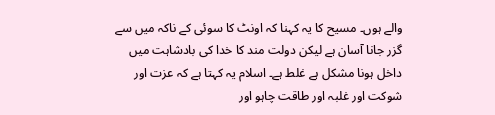والے ہوں۔ مسیح کا یہ کہنا کہ اونٹ کا سوئی کے ناکہ میں سے گزر جانا آسان ہے لیکن دولت مند کا خدا کی بادشاہت میں داخل ہونا مشکل ہے غلط ہے۔ اسلام یہ کہتا ہے کہ عزت اور شوکت اور غلبہ اور طاقت چاہو اور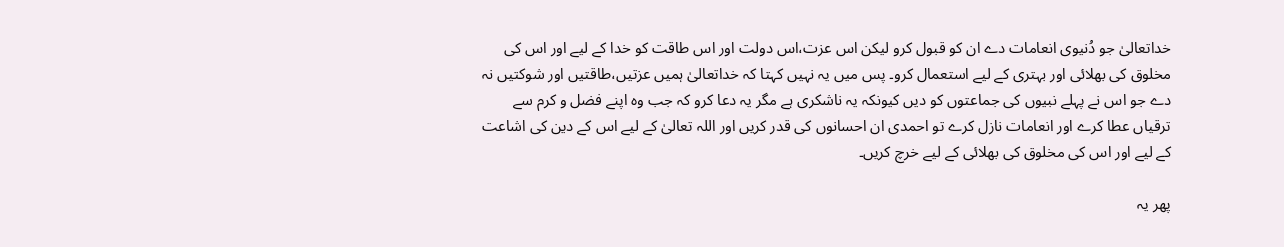خداتعالیٰ جو دُنیوی انعامات دے ان کو قبول کرو لیکن اس عزت،اس دولت اور اس طاقت کو خدا کے لیے اور اس کی مخلوق کی بھلائی اور بہتری کے لیے استعمال کرو۔ پس میں یہ نہیں کہتا کہ خداتعالیٰ ہمیں عزتیں،طاقتیں اور شوکتیں نہ دے جو اس نے پہلے نبیوں کی جماعتوں کو دیں کیونکہ یہ ناشکری ہے مگر یہ دعا کرو کہ جب وہ اپنے فضل و کرم سے ترقیاں عطا کرے اور انعامات نازل کرے تو احمدی ان احسانوں کی قدر کریں اور اللہ تعالیٰ کے لیے اس کے دین کی اشاعت کے لیے اور اس کی مخلوق کی بھلائی کے لیے خرچ کریں۔

پھر یہ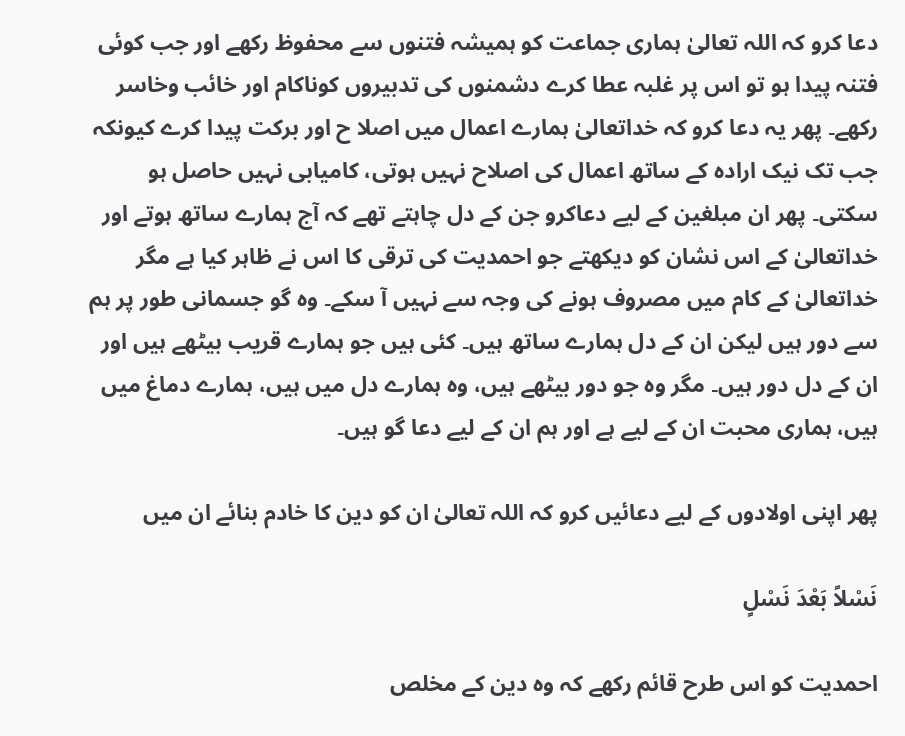دعا کرو کہ اللہ تعالیٰ ہماری جماعت کو ہمیشہ فتنوں سے محفوظ رکھے اور جب کوئی فتنہ پیدا ہو تو اس پر غلبہ عطا کرے دشمنوں کی تدبیروں کوناکام اور خائب وخاسر رکھے۔ پھر یہ دعا کرو کہ خداتعالیٰ ہمارے اعمال میں اصلا ح اور برکت پیدا کرے کیونکہ جب تک نیک ارادہ کے ساتھ اعمال کی اصلاح نہیں ہوتی، کامیابی نہیں حاصل ہو سکتی۔ پھر ان مبلغین کے لیے دعاکرو جن کے دل چاہتے تھے کہ آج ہمارے ساتھ ہوتے اور خداتعالیٰ کے اس نشان کو دیکھتے جو احمدیت کی ترقی کا اس نے ظاہر کیا ہے مگر خداتعالیٰ کے کام میں مصروف ہونے کی وجہ سے نہیں آ سکے۔ وہ گو جسمانی طور پر ہم سے دور ہیں لیکن ان کے دل ہمارے ساتھ ہیں۔ کئی ہیں جو ہمارے قریب بیٹھے ہیں اور ان کے دل دور ہیں۔ مگر وہ جو دور بیٹھے ہیں، وہ ہمارے دل میں ہیں، ہمارے دماغ میں ہیں، ہماری محبت ان کے لیے ہے اور ہم ان کے لیے دعا گو ہیں۔

پھر اپنی اولادوں کے لیے دعائیں کرو کہ اللہ تعالیٰ ان کو دین کا خادم بنائے ان میں

نَسْلاً بَعْدَ نَسْلٍ

احمدیت کو اس طرح قائم رکھے کہ وہ دین کے مخلص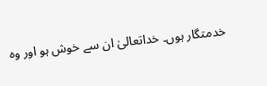خدمتگار ہوں۔ خداتعالیٰ ان سے خوش ہو اور وہ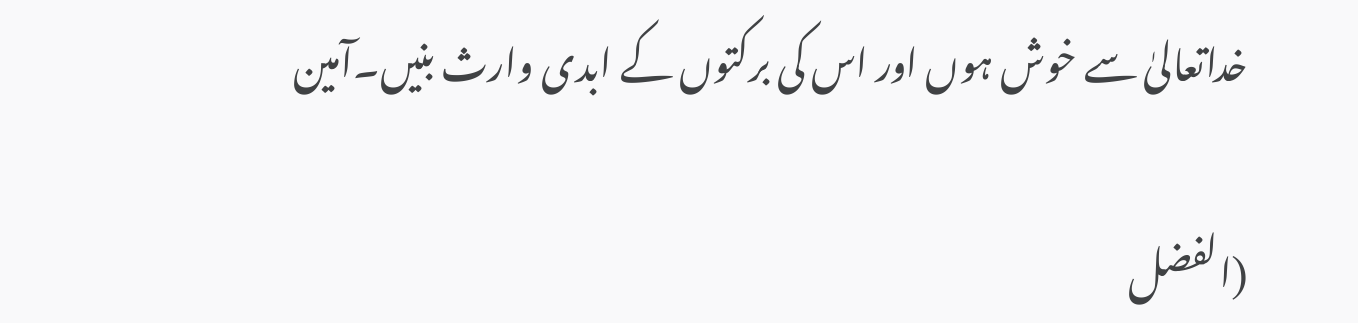خداتعالیٰ سے خوش ہوں اور اس کی برکتوں کے ابدی وارث بنیں۔آمین

(الفضل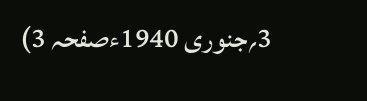3؍جنوری 1940ءصفحہ 3)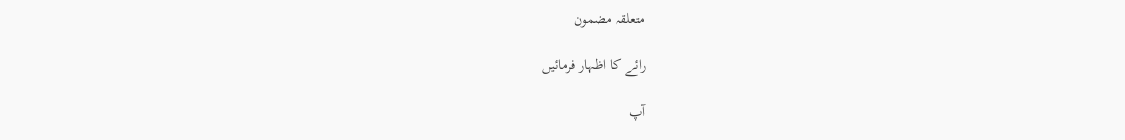متعلقہ مضمون

رائے کا اظہار فرمائیں

آپ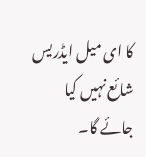کا ای میل ایڈریس شائع نہیں کیا جائے گا۔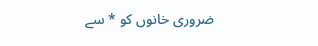ضروری خانوں کو * سے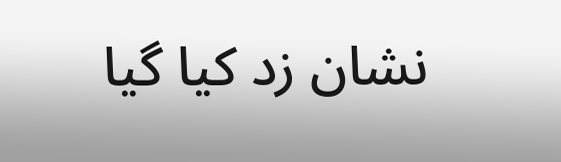نشان زد کیا گیا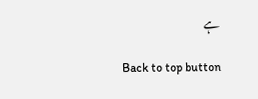ہے

Back to top button